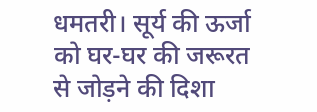धमतरी। सूर्य की ऊर्जा को घर-घर की जरूरत से जोड़ने की दिशा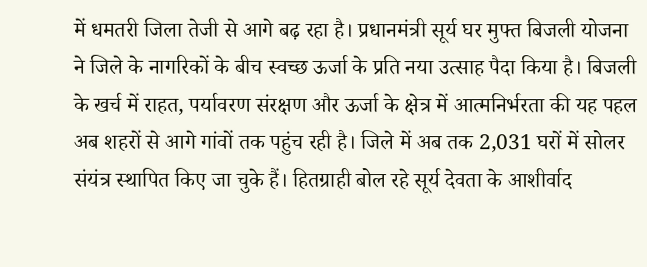में धमतरी जिला तेजी से आगे बढ़ रहा है। प्रधानमंत्री सूर्य घर मुफ्त बिजली योजना ने जिले के नागरिकों के बीच स्वच्छ ऊर्जा के प्रति नया उत्साह पैदा किया है। बिजली के खर्च में राहत, पर्यावरण संरक्षण और ऊर्जा के क्षेत्र में आत्मनिर्भरता की यह पहल अब शहरों से आगे गांवों तक पहुंच रही है। जिले में अब तक 2,031 घरों में सोलर संयंत्र स्थापित किए जा चुके हैं। हितग्राही बोल रहे सूर्य देवता के आशीर्वाद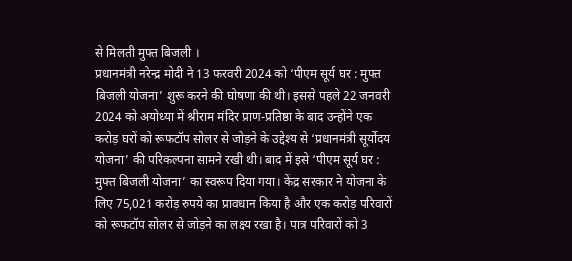से मिलती मुफ्त बिजली ।
प्रधानमंत्री नरेन्द्र मोदी ने 13 फरवरी 2024 को ‘पीएम सूर्य घर : मुफ्त बिजली योजना’ शुरू करने की घोषणा की थी। इससे पहले 22 जनवरी 2024 को अयोध्या में श्रीराम मंदिर प्राण-प्रतिष्ठा के बाद उन्होंने एक करोड़ घरों को रूफटॉप सोलर से जोड़ने के उद्देश्य से ‘प्रधानमंत्री सूर्योदय योजना’ की परिकल्पना सामने रखी थी। बाद में इसे ‘पीएम सूर्य घर : मुफ्त बिजली योजना’ का स्वरूप दिया गया। केंद्र सरकार ने योजना के लिए 75,021 करोड़ रुपये का प्रावधान किया है और एक करोड़ परिवारों को रूफटॉप सोलर से जोड़ने का लक्ष्य रखा है। पात्र परिवारों को 3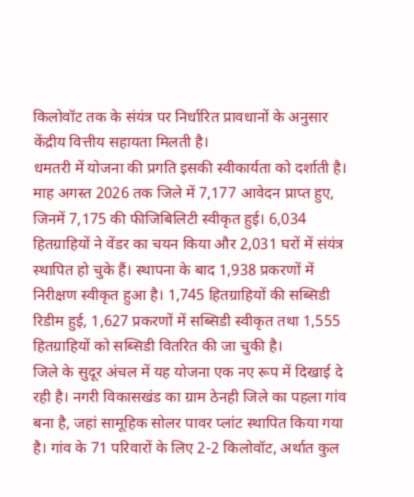किलोवॉट तक के संयंत्र पर निर्धारित प्रावधानों के अनुसार केंद्रीय वित्तीय सहायता मिलती है।
धमतरी में योजना की प्रगति इसकी स्वीकार्यता को दर्शाती है। माह अगस्त 2026 तक जिले में 7,177 आवेदन प्राप्त हुए, जिनमें 7,175 की फीजिबिलिटी स्वीकृत हुई। 6,034 हितग्राहियों ने वेंडर का चयन किया और 2,031 घरों में संयंत्र स्थापित हो चुके हैं। स्थापना के बाद 1,938 प्रकरणों में निरीक्षण स्वीकृत हुआ है। 1,745 हितग्राहियों की सब्सिडी रिडीम हुई, 1,627 प्रकरणों में सब्सिडी स्वीकृत तथा 1,555 हितग्राहियों को सब्सिडी वितरित की जा चुकी है।
जिले के सुदूर अंचल में यह योजना एक नए रूप में दिखाई दे रही है। नगरी विकासखंड का ग्राम ठेनही जिले का पहला गांव बना है, जहां सामूहिक सोलर पावर प्लांट स्थापित किया गया है। गांव के 71 परिवारों के लिए 2-2 किलोवॉट, अर्थात कुल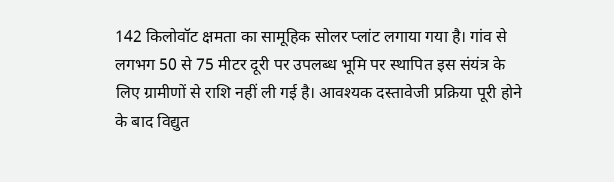142 किलोवॉट क्षमता का सामूहिक सोलर प्लांट लगाया गया है। गांव से लगभग 50 से 75 मीटर दूरी पर उपलब्ध भूमि पर स्थापित इस संयंत्र के लिए ग्रामीणों से राशि नहीं ली गई है। आवश्यक दस्तावेजी प्रक्रिया पूरी होने के बाद विद्युत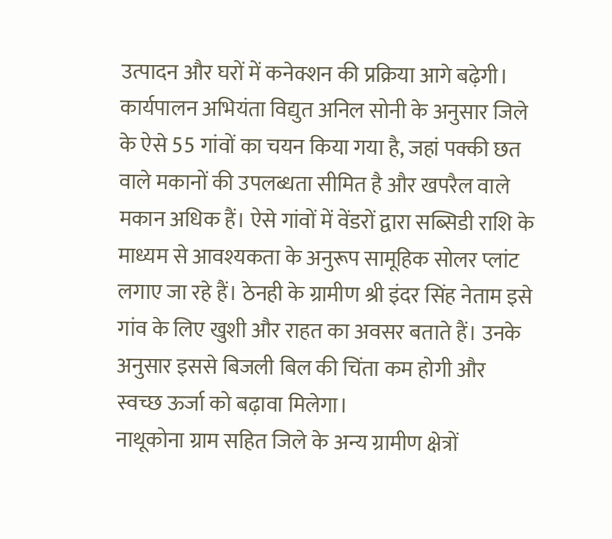उत्पादन और घरों में कनेक्शन की प्रक्रिया आगे बढ़ेगी।
कार्यपालन अभियंता विद्युत अनिल सोनी के अनुसार जिले के ऐसे 55 गांवों का चयन किया गया है, जहां पक्की छत वाले मकानों की उपलब्धता सीमित है और खपरैल वाले मकान अधिक हैं। ऐसे गांवों में वेंडरों द्वारा सब्सिडी राशि के माध्यम से आवश्यकता के अनुरूप सामूहिक सोलर प्लांट लगाए जा रहे हैं। ठेनही के ग्रामीण श्री इंदर सिंह नेताम इसे गांव के लिए खुशी और राहत का अवसर बताते हैं। उनके अनुसार इससे बिजली बिल की चिंता कम होगी और स्वच्छ ऊर्जा को बढ़ावा मिलेगा।
नाथूकोना ग्राम सहित जिले के अन्य ग्रामीण क्षेत्रों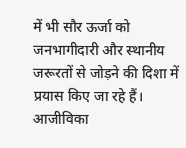में भी सौर ऊर्जा को जनभागीदारी और स्थानीय जरूरतों से जोड़ने की दिशा में प्रयास किए जा रहे हैं। आजीविका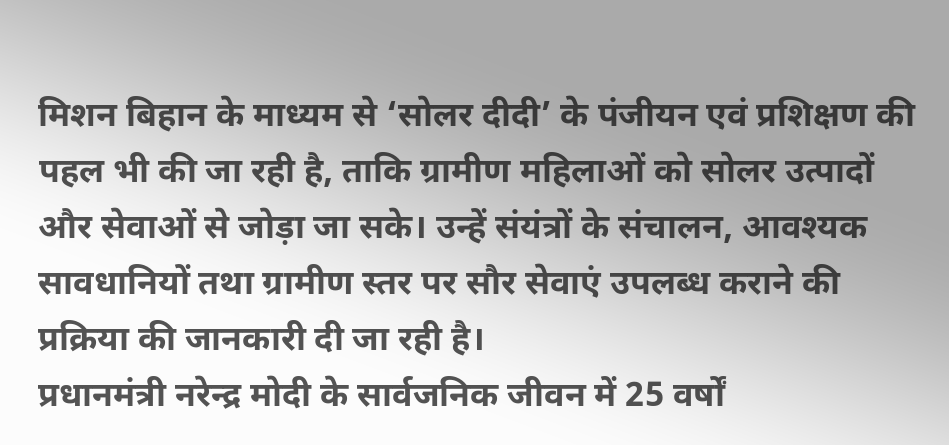मिशन बिहान के माध्यम से ‘सोलर दीदी’ के पंजीयन एवं प्रशिक्षण की पहल भी की जा रही है, ताकि ग्रामीण महिलाओं को सोलर उत्पादों और सेवाओं से जोड़ा जा सके। उन्हें संयंत्रों के संचालन, आवश्यक सावधानियों तथा ग्रामीण स्तर पर सौर सेवाएं उपलब्ध कराने की प्रक्रिया की जानकारी दी जा रही है।
प्रधानमंत्री नरेन्द्र मोदी के सार्वजनिक जीवन में 25 वर्षों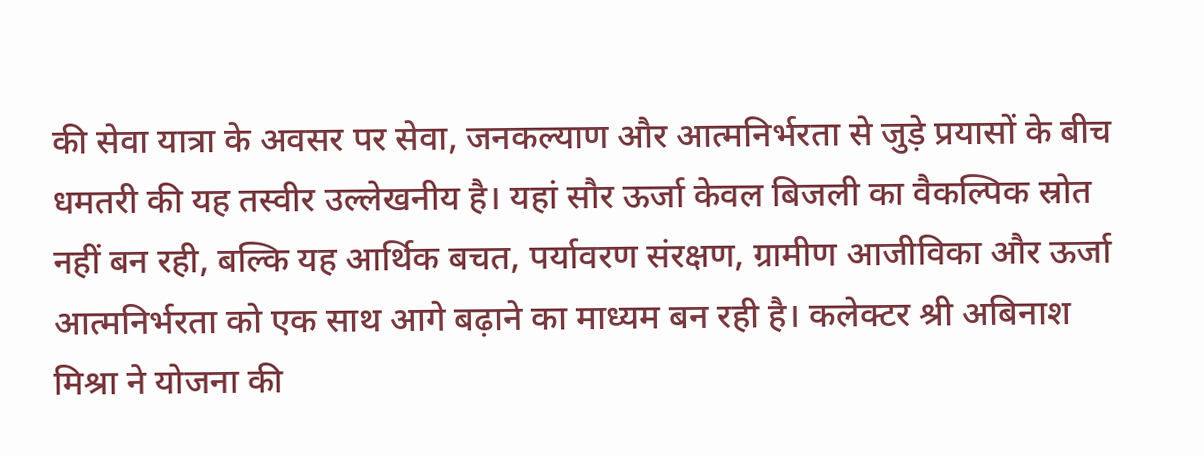की सेवा यात्रा के अवसर पर सेवा, जनकल्याण और आत्मनिर्भरता से जुड़े प्रयासों के बीच धमतरी की यह तस्वीर उल्लेखनीय है। यहां सौर ऊर्जा केवल बिजली का वैकल्पिक स्रोत नहीं बन रही, बल्कि यह आर्थिक बचत, पर्यावरण संरक्षण, ग्रामीण आजीविका और ऊर्जा आत्मनिर्भरता को एक साथ आगे बढ़ाने का माध्यम बन रही है। कलेक्टर श्री अबिनाश मिश्रा ने योजना की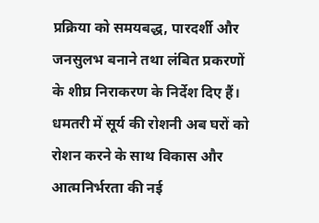प्रक्रिया को समयबद्ध, पारदर्शी और जनसुलभ बनाने तथा लंबित प्रकरणों के शीघ्र निराकरण के निर्देश दिए हैं। धमतरी में सूर्य की रोशनी अब घरों को रोशन करने के साथ विकास और आत्मनिर्भरता की नई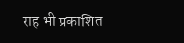राह भी प्रकाशित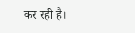कर रही है।